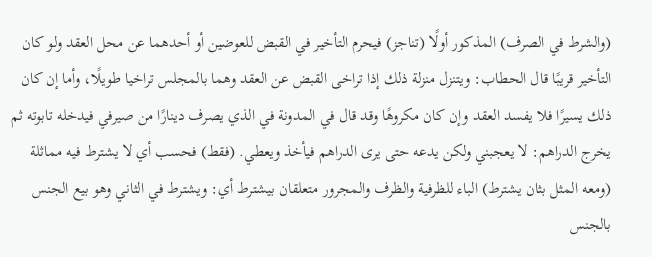(والشرط في الصرف) المذكور أولًا (تناجز) فيحرم التأخير في القبض للعوضين أو أحدهما عن محل العقد ولو كان التأخير قريبًا قال الحطاب: ويتنزل منزلة ذلك إذا تراخى القبض عن العقد وهما بالمجلس تراخيا طويلًا، وأما إن كان ذلك يسيرًا فلا يفسد العقد وإن كان مكروهًا وقد قال في المدونة في الذي يصرف دينارًا من صيرفي فيدخله تابوته ثم يخرج الدراهم: لا يعجبني ولكن يدعه حتى يرى الدراهم فيأخذ ويعطي. (فقط) فحسب أي لا يشترط فيه مماثلة (ومعه المثل بثان يشترط) الباء للظرفية والظرف والمجرور متعلقان بيشترط أي: ويشترط في الثاني وهو بيع الجنس بالجنس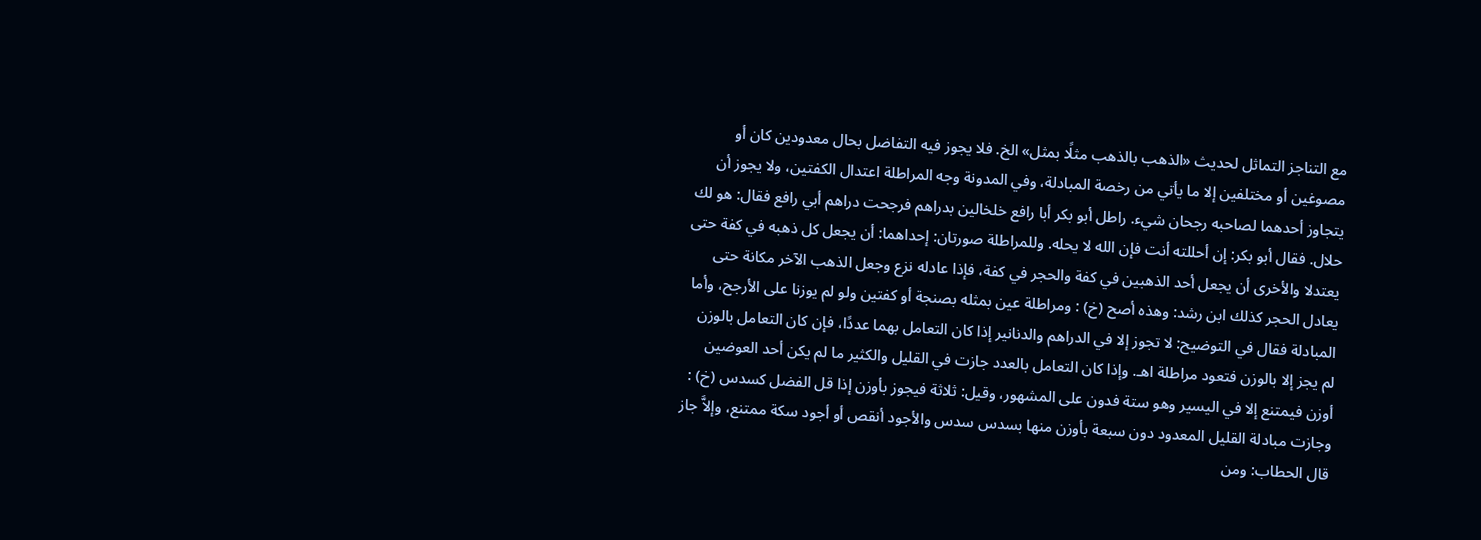مع التناجز التماثل لحديث «الذهب بالذهب مثلًا بمثل» الخ. فلا يجوز فيه التفاضل بحال معدودين كان أو مصوغين أو مختلفين إلا ما يأتي من رخصة المبادلة، وفي المدونة وجه المراطلة اعتدال الكفتين، ولا يجوز أن يتجاوز أحدهما لصاحبه رجحان شيء. راطل أبو بكر أبا رافع خلخالين بدراهم فرجحت دراهم أبي رافع فقال: هو لك حلال. فقال أبو بكر: إن أحللته أنت فإن الله لا يحله. وللمراطلة صورتان: إحداهما: أن يجعل كل ذهبه في كفة حتى يعتدلا والأخرى أن يجعل أحد الذهبين في كفة والحجر في كفة، فإذا عادله نزع وجعل الذهب الآخر مكانة حتى يعادل الحجر كذلك ابن رشد: وهذه أصح (خ) : ومراطلة عين بمثله بصنجة أو كفتين ولو لم يوزنا على الأرجح، وأما المبادلة فقال في التوضيح: لا تجوز إلا في الدراهم والدنانير إذا كان التعامل بهما عددًا، فإن كان التعامل بالوزن لم يجز إلا بالوزن فتعود مراطلة اهـ. وإذا كان التعامل بالعدد جازت في القليل والكثير ما لم يكن أحد العوضين أوزن فيمتنع إلا في اليسير وهو ستة فدون على المشهور، وقيل: ثلاثة فيجوز بأوزن إذا قل الفضل كسدس (خ) : وجازت مبادلة القليل المعدود دون سبعة بأوزن منها بسدس سدس والأجود أنقص أو أجود سكة ممتنع، وإلاَّ جاز قال الحطاب: ومن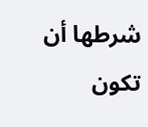شرطها أن تكون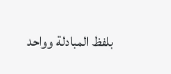بلفظ المبادلة وواحد